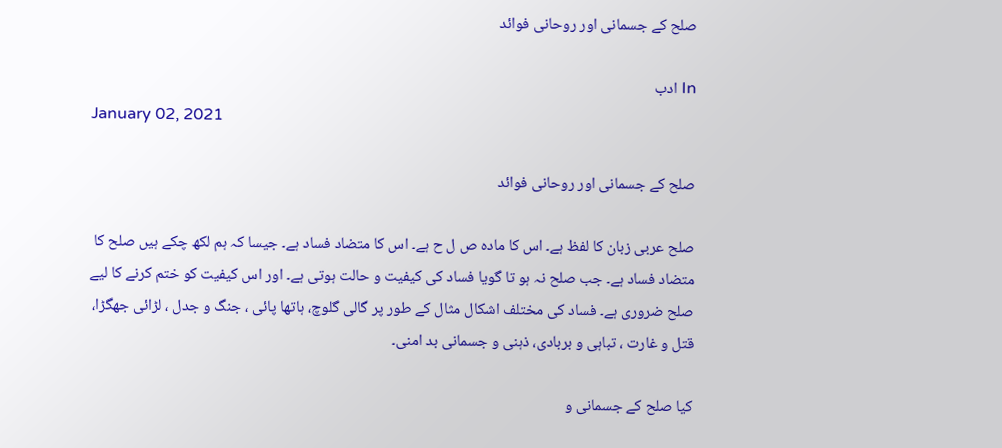صلح کے جسمانی اور روحانی فوائد

In ادب
January 02, 2021

صلح کے جسمانی اور روحانی فوائد

صلح عربی زبان کا لفظ ہے۔ اس کا مادہ ص ل ح ہے۔ اس کا متضاد فساد ہے۔ جیسا کہ ہم لکھ چکے ہیں صلح کا متضاد فساد ہے۔ جب صلح نہ ہو تا گویا فساد کی کیفیت و حالت ہوتی ہے۔ اور اس کیفیت کو ختم کرنے کا لیے صلح ضروری ہے۔ فساد کی مختلف اشکال مثال کے طور پر گالی گلوچ، ہاتھا پائی ، جنگ و جدل ، لڑائی جھگڑا، قتل و غارت ، تباہی و بربادی، ذہنی و جسمانی بد امنی۔

کیا صلح کے جسمانی و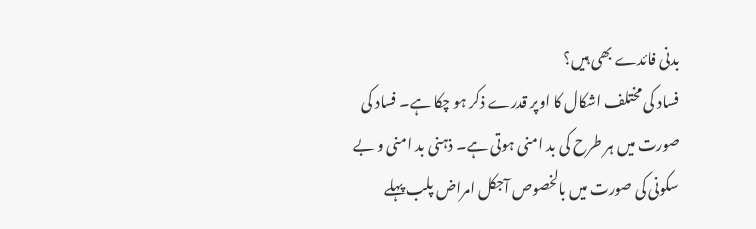بدنی فائدے بھی ہیں؟
فساد کی مختلف اشکال کا اوپر قدرے ذکر ہو چکا ہے۔ فساد کی صورت میں ہر طرح کی بد امنی ہوتی ہے۔ ذہنی بد امنی و بے سکونی کی صورت میں بالخصوص آجکل امراض پلب پہلے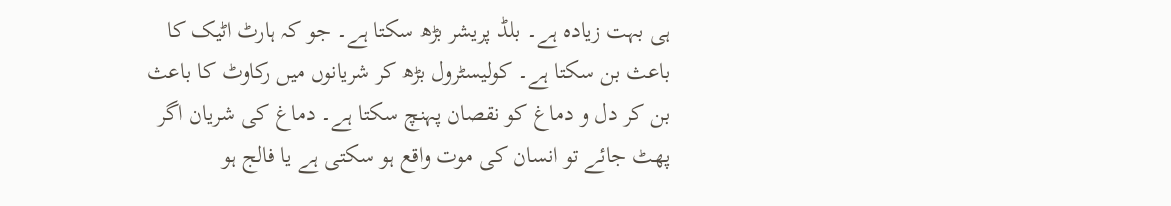ہی بہت زیادہ ہے۔ بلڈ پریشر بڑھ سکتا ہے۔ جو کہ ہارٹ اٹیک کا باعث بن سکتا ہے۔ کولیسٹرول بڑھ کر شریانوں میں رکاوٹ کا باعث بن کر دل و دماغ کو نقصان پہنچ سکتا ہے۔ دماغ کی شریان اگر پھٹ جائے تو انسان کی موت واقع ہو سکتی ہے یا فالج ہو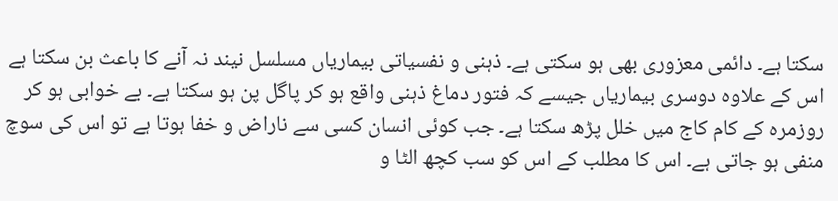سکتا ہے۔ دائمی معزوری بھی ہو سکتی ہے۔ ذہنی و نفسیاتی بیماریاں مسلسل نیند نہ آنے کا باعث بن سکتا ہے اس کے علاوہ دوسری بیماریاں جیسے کہ فتور دماغ ذہنی واقع ہو کر پاگل پن ہو سکتا ہے۔ بے خوابی ہو کر روزمرہ کے کام کاج میں خلل پڑھ سکتا ہے۔ جب کوئی انسان کسی سے ناراض و خفا ہوتا ہے تو اس کی سوچ منفی ہو جاتی ہے۔ اس کا مطلب کے اس کو سب کچھ الٹا و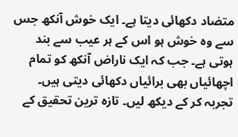متضاد دکھائی دیتا ہے۔ ایک خوش آنکھ جس سے وہ خوش ہو اس کے ہر عیب سے بند ہوتی ہے۔ جب کہ ایک ناراض آنکھ کو تمام اچھائیاں بھی برائیاں دکھائی دیتی ہیں۔ تجربہ کر کے دیکھ لیں۔ تازہ ترین تحقیق کے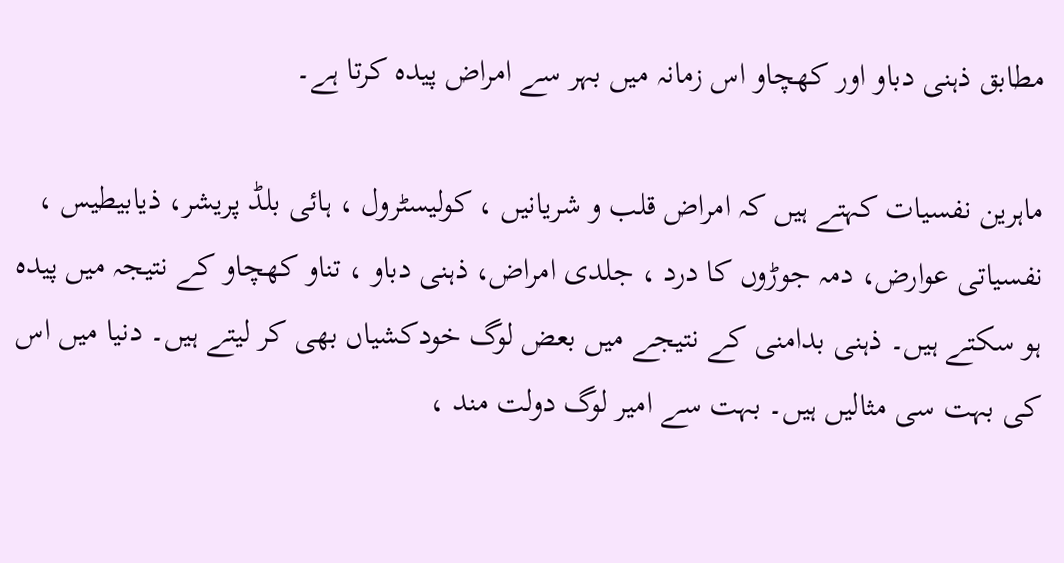مطابق ذہنی دباو اور کھچاو اس زمانہ میں بہر سے امراض پیدہ کرتا ہے۔

ماہرین نفسیات کہتے ہیں کہ امراض قلب و شریانیں ، کولیسٹرول ، ہائی بلڈ پریشر، ذیابیطیس ، نفسیاتی عوارض، دمہ جوڑوں کا درد ، جلدی امراض، ذہنی دباو ، تناو کھچاو کے نتیجہ میں پیدہ ہو سکتے ہیں۔ ذہنی بدامنی کے نتیجے میں بعض لوگ خودکشیاں بھی کر لیتے ہیں۔ دنیا میں اس کی بہت سی مثالیں ہیں۔ بہت سے امیر لوگ دولت مند ،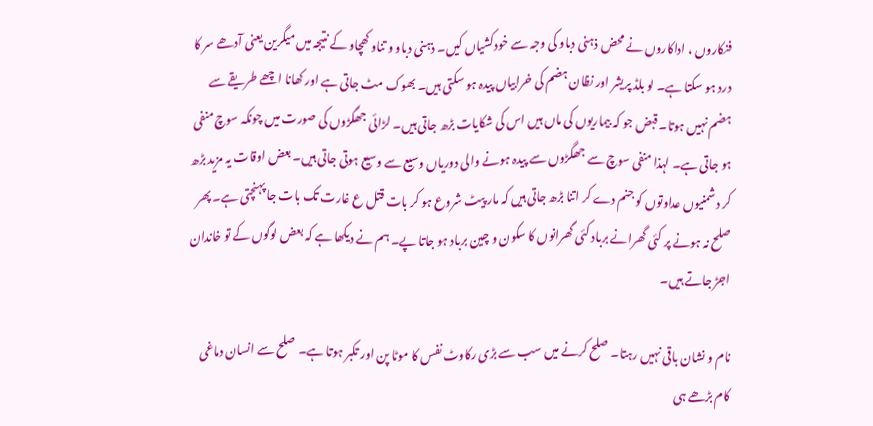فنکاروں ، اداکاروں نے محض ذہنی دباو کی وجہ سے خودکشیاں کیں۔ ذہنی دباو و تناو کھچاو کے نتیجہ میں میگرین یعنی آدھے سر کا درد ہو سکتا ہے۔ لو بلڈ پریشر اور نظان ہضم کی خرابیاں پیدہ ہو سکتی ہیں۔ بھوک مٹ جاتی ہے اور کھانا اچھے طریقے سے ہضم نہیں ہوتا۔ قبض جو کہ بیماریوں کی ماں ہیں اس کی شکایات بڑھ جاتی ہیں۔ لڑائی جھگڑوں کی صورت میں چونکہ سوچ منفی ہو جاتی ہے۔ لہذا منفی سوچ سے جھگڑوں سے پیدہ ہونے والی دوریاں وسیع سے وسیع ہوتی جاتی ہیں۔ بعض اوقات یہ مزید بڑھ کر دشمنیوں عداوتوں کو جنم دے کر اتنا بڑھ جاتی ہیں کہ مار پیٹ شروع ہو کر بات قتل ع غارت تک بات جا پہنچتی ہے۔ پھر صلح نہ ہونے پر کئی گھرانے برباد کئی گھرانوں کا سکون و چین برباد ہو جاتا پے۔ ہم نے دیکھا ہے کہ بعض لوگوں کے تو خاندان اجڑ جاتے ہیں۔

نام و نشان باقی نہیں رہتا۔ صلح کرنے میں سب سے بڑی رکاوٹ نفس کا موٹا پن اور تکبر ہوتا ہے۔ صلح سے انسان دماغی کام بڑھے ہی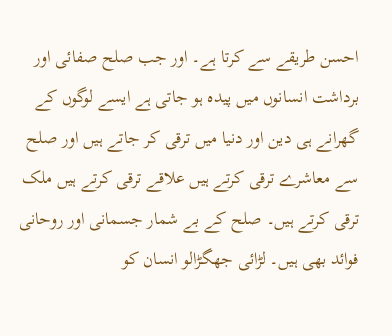احسن طریقے سے کرتا ہے۔ اور جب صلح صفائی اور برداشت انسانوں میں پیدہ ہو جاتی ہے ایسے لوگوں کے گھرانے ہی دین اور دنیا میں ترقی کر جاتے ہیں اور صلح سے معاشرے ترقی کرتے ہیں علاقے ترقی کرتے ہیں ملک ترقی کرتے ہیں۔ صلح کے بے شمار جسمانی اور روحانی فوائد بھی ہیں۔ لڑائی جھگڑالو انسان کو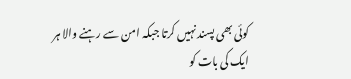کوئی بھی پسند نہیں کرتا جبکہ امن سے رہنے والا ہر ایک کی بات کو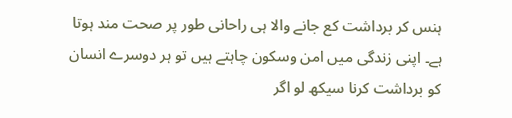ہنس کر برداشت کع جانے والا ہی راحانی طور پر صحت مند ہوتا ہے۔ اپنی زندگی میں امن وسکون چاہتے ہیں تو ہر دوسرے انسان کو برداشت کرنا سیکھ لو اگر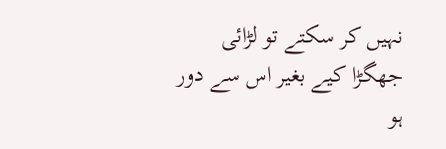نہیں کر سکتے تو لڑائی جھگڑا کیے بغیر اس سے دور ہو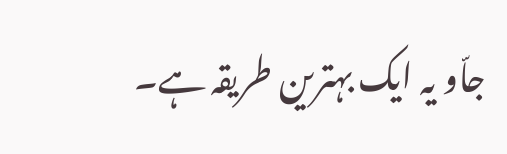جاّو یہ ایک بہترین طریقہ ہے۔